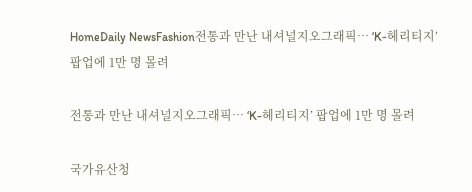HomeDaily NewsFashion전통과 만난 내셔널지오그래픽… ‘K-헤리티지’ 팝업에 1만 명 몰려

전통과 만난 내셔널지오그래픽… ‘K-헤리티지’ 팝업에 1만 명 몰려

국가유산청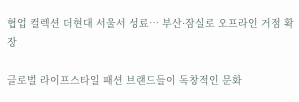협업 컬렉션 더현대 서울서 성료… 부산·잠실로 오프라인 거점 확장

글로벌 라이프스타일 패션 브랜드들이 독창적인 문화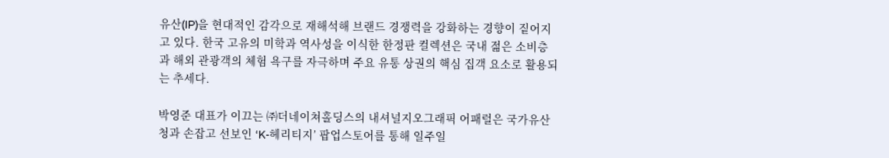유산(IP)을 현대적인 감각으로 재해석해 브랜드 경쟁력을 강화하는 경향이 짙어지고 있다. 한국 고유의 미학과 역사성을 이식한 한정판 컬렉션은 국내 젊은 소비층과 해외 관광객의 체험 욕구를 자극하며 주요 유통 상권의 핵심 집객 요소로 활용되는 추세다.

박영준 대표가 이끄는 ㈜더네이쳐홀딩스의 내셔널지오그래픽 어패럴은 국가유산청과 손잡고 선보인 ‘K-헤리티지’ 팝업스토어를 통해 일주일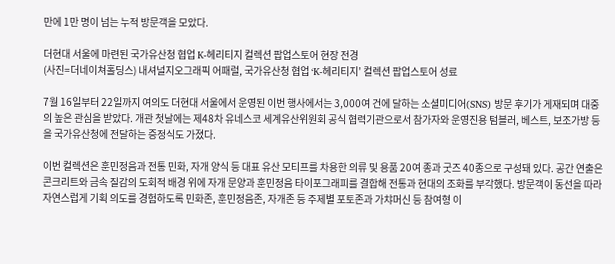만에 1만 명이 넘는 누적 방문객을 모았다.

더현대 서울에 마련된 국가유산청 협업 K-헤리티지 컬렉션 팝업스토어 현장 전경
(사진=더네이쳐홀딩스) 내셔널지오그래픽 어패럴, 국가유산청 협업 ‘K-헤리티지’ 컬렉션 팝업스토어 성료

7월 16일부터 22일까지 여의도 더현대 서울에서 운영된 이번 행사에서는 3,000여 건에 달하는 소셜미디어(SNS) 방문 후기가 게재되며 대중의 높은 관심을 받았다. 개관 첫날에는 제48차 유네스코 세계유산위원회 공식 협력기관으로서 참가자와 운영진용 텀블러, 베스트, 보조가방 등을 국가유산청에 전달하는 증정식도 가졌다.

이번 컬렉션은 훈민정음과 전통 민화, 자개 양식 등 대표 유산 모티프를 차용한 의류 및 용품 20여 종과 굿즈 40종으로 구성돼 있다. 공간 연출은 콘크리트와 금속 질감의 도회적 배경 위에 자개 문양과 훈민정음 타이포그래피를 결합해 전통과 현대의 조화를 부각했다. 방문객이 동선을 따라 자연스럽게 기획 의도를 경험하도록 민화존, 훈민정음존, 자개존 등 주제별 포토존과 가챠머신 등 참여형 이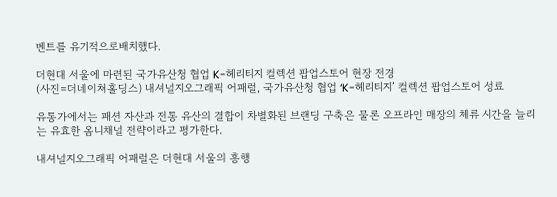벤트를 유기적으로배치했다.

더현대 서울에 마련된 국가유산청 협업 K-헤리티지 컬렉션 팝업스토어 현장 전경
(사진=더네이쳐홀딩스) 내셔널지오그래픽 어패럴, 국가유산청 협업 ‘K-헤리티지’ 컬렉션 팝업스토어 성료

유통가에서는 패션 자산과 전통 유산의 결합이 차별화된 브랜딩 구축은 물론 오프라인 매장의 체류 시간을 늘리는 유효한 옴니채널 전략이라고 평가한다.

내셔널지오그래픽 어패럴은 더현대 서울의 흥행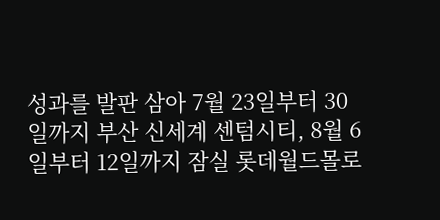성과를 발판 삼아 7월 23일부터 30일까지 부산 신세계 센텀시티, 8월 6일부터 12일까지 잠실 롯데월드몰로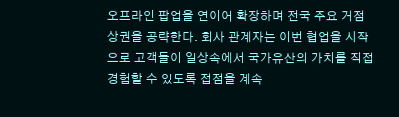오프라인 팝업을 연이어 확장하며 전국 주요 거점 상권을 공략한다. 회사 관계자는 이번 협업을 시작으로 고객들이 일상속에서 국가유산의 가치를 직접 경험할 수 있도록 접점을 계속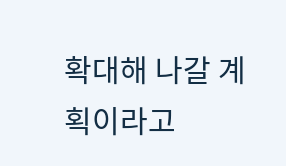확대해 나갈 계획이라고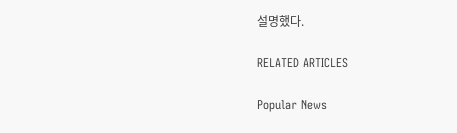설명했다.

RELATED ARTICLES

Popular News